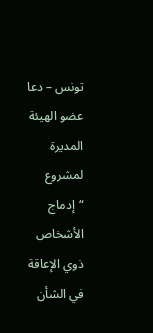تونس – دعا عضو الهيئة المديرة لمشروع “إدماج الأشخاص ذوي الإعاقة في الشأن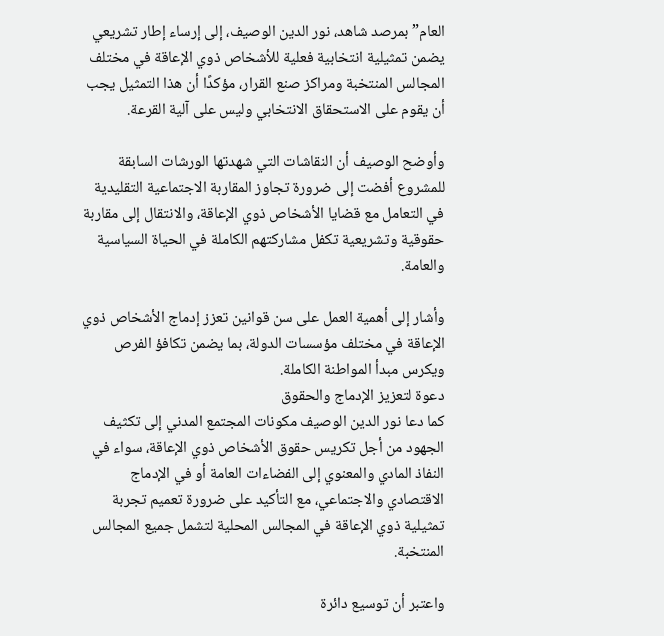العام” بمرصد شاهد، نور الدين الوصيف، إلى إرساء إطار تشريعي يضمن تمثيلية انتخابية فعلية للأشخاص ذوي الإعاقة في مختلف المجالس المنتخبة ومراكز صنع القرار، مؤكدًا أن هذا التمثيل يجب أن يقوم على الاستحقاق الانتخابي وليس على آلية القرعة.

وأوضح الوصيف أن النقاشات التي شهدتها الورشات السابقة للمشروع أفضت إلى ضرورة تجاوز المقاربة الاجتماعية التقليدية في التعامل مع قضايا الأشخاص ذوي الإعاقة، والانتقال إلى مقاربة حقوقية وتشريعية تكفل مشاركتهم الكاملة في الحياة السياسية والعامة.

وأشار إلى أهمية العمل على سن قوانين تعزز إدماج الأشخاص ذوي الإعاقة في مختلف مؤسسات الدولة، بما يضمن تكافؤ الفرص ويكرس مبدأ المواطنة الكاملة.
دعوة لتعزيز الإدماج والحقوق
كما دعا نور الدين الوصيف مكونات المجتمع المدني إلى تكثيف الجهود من أجل تكريس حقوق الأشخاص ذوي الإعاقة، سواء في النفاذ المادي والمعنوي إلى الفضاءات العامة أو في الإدماج الاقتصادي والاجتماعي، مع التأكيد على ضرورة تعميم تجربة تمثيلية ذوي الإعاقة في المجالس المحلية لتشمل جميع المجالس المنتخبة.

واعتبر أن توسيع دائرة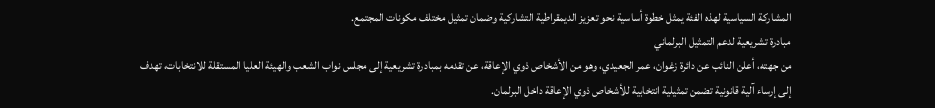المشاركة السياسية لهذه الفئة يمثل خطوة أساسية نحو تعزيز الديمقراطية التشاركية وضمان تمثيل مختلف مكونات المجتمع.
مبادرة تشريعية لدعم التمثيل البرلماني
من جهته، أعلن النائب عن دائرة زغوان، عمر الجعيدي، وهو من الأشخاص ذوي الإعاقة، عن تقدمه بمبادرة تشريعية إلى مجلس نواب الشعب والهيئة العليا المستقلة للانتخابات، تهدف إلى إرساء آلية قانونية تضمن تمثيلية انتخابية للأشخاص ذوي الإعاقة داخل البرلمان.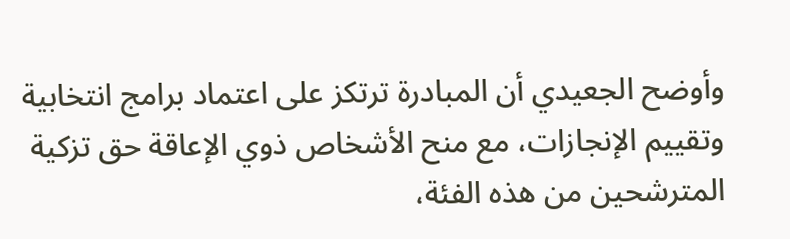وأوضح الجعيدي أن المبادرة ترتكز على اعتماد برامج انتخابية وتقييم الإنجازات، مع منح الأشخاص ذوي الإعاقة حق تزكية المترشحين من هذه الفئة،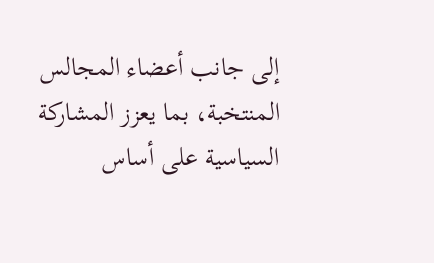إلى جانب أعضاء المجالس المنتخبة، بما يعزز المشاركة السياسية على أساس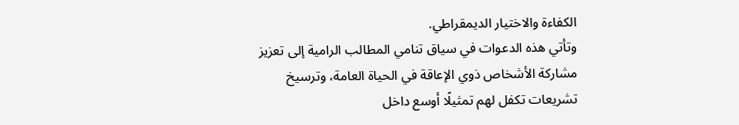الكفاءة والاختيار الديمقراطي.
وتأتي هذه الدعوات في سياق تنامي المطالب الرامية إلى تعزيز مشاركة الأشخاص ذوي الإعاقة في الحياة العامة، وترسيخ تشريعات تكفل لهم تمثيلًا أوسع داخل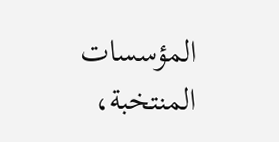المؤسسات المنتخبة،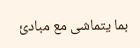بما يتماشى مع مبادئ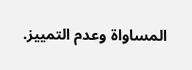المساواة وعدم التمييز.